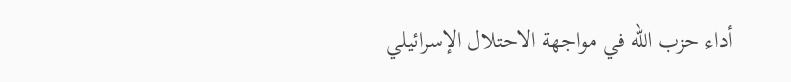أداء حزب الله في مواجهة الاحتلال الإسرائيلي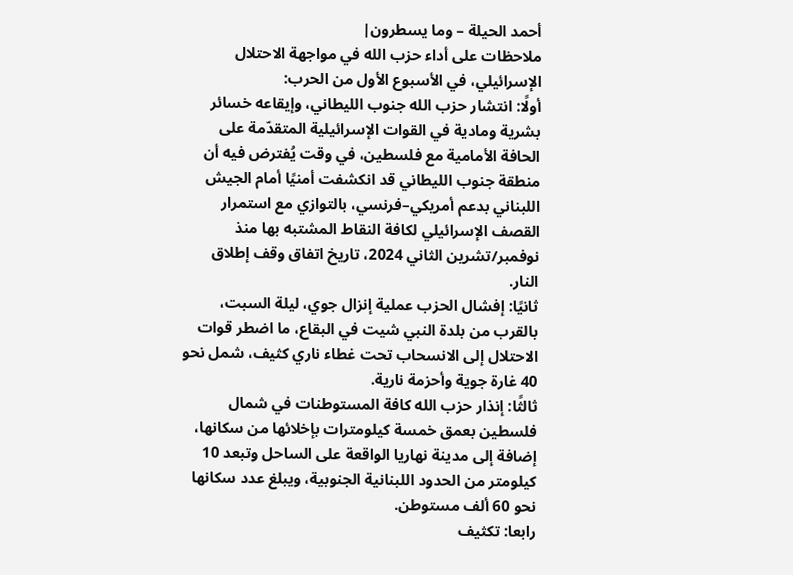أحمد الحيلة – وما يسطرون|
ملاحظات على أداء حزب الله في مواجهة الاحتلال الإسرائيلي، في الأسبوع الأول من الحرب:
أولًا: انتشار حزب الله جنوب الليطاني، وإيقاعه خسائر بشرية ومادية في القوات الإسرائيلية المتقدّمة على الحافة الأمامية مع فلسطين، في وقت يُفترض فيه أن منطقة جنوب الليطاني قد انكشفت أمنيًا أمام الجيش اللبناني بدعم أمريكي–فرنسي، بالتوازي مع استمرار القصف الإسرائيلي لكافة النقاط المشتبه بها منذ نوفمبر/تشرين الثاني 2024، تاريخ اتفاق وقف إطلاق النار.
ثانيًا: إفشال الحزب عملية إنزال جوي، ليلة السبت، بالقرب من بلدة النبي شيت في البقاع، ما اضطر قوات الاحتلال إلى الانسحاب تحت غطاء ناري كثيف، شمل نحو 40 غارة جوية وأحزمة نارية.
ثالثًا: إنذار حزب الله كافة المستوطنات في شمال فلسطين بعمق خمسة كيلومترات بإخلائها من سكانها، إضافة إلى مدينة نهاريا الواقعة على الساحل وتبعد 10 كيلومتر من الحدود اللبنانية الجنوبية، ويبلغ عدد سكانها نحو 60 ألف مستوطن.
رابعا: تكثيف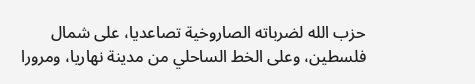حزب الله لضرباته الصاروخية تصاعديا، على شمال فلسطين، وعلى الخط الساحلي من مدينة نهاريا، ومرورا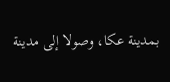بمدينة عكا، وصولا إلى مدينة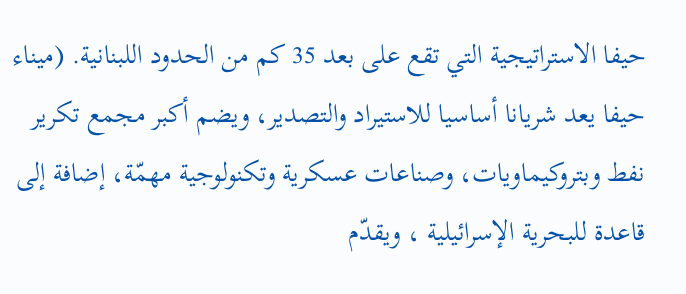حيفا الاستراتيجية التي تقع على بعد 35 كم من الحدود اللبنانية. (ميناء حيفا يعد شريانا أساسيا للاستيراد والتصدير، ويضم أكبر مجمع تكرير نفط وبتروكيماويات، وصناعات عسكرية وتكنولوجية مهمّة، إضافة إلى قاعدة للبحرية الإسرائيلية ، ويقدّم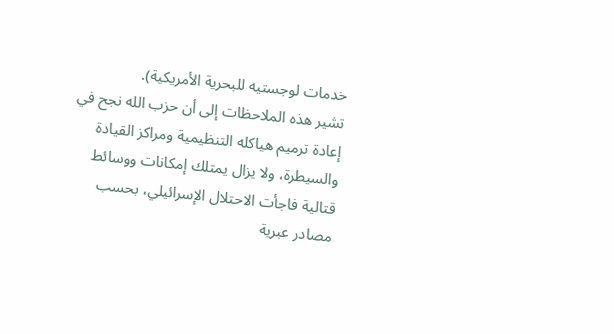خدمات لوجستيه للبحرية الأمريكية).
تشير هذه الملاحظات إلى أن حزب الله نجح في إعادة ترميم هياكله التنظيمية ومراكز القيادة والسيطرة، ولا يزال يمتلك إمكانات ووسائط قتالية فاجأت الاحتلال الإسرائيلي، بحسب مصادر عبرية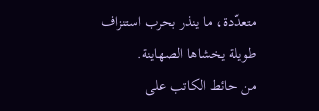متعدّدة، ما ينذر بحرب استنزاف طويلة يخشاها الصهاينة.
من حائط الكاتب على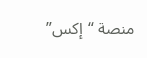منصة “إكس”